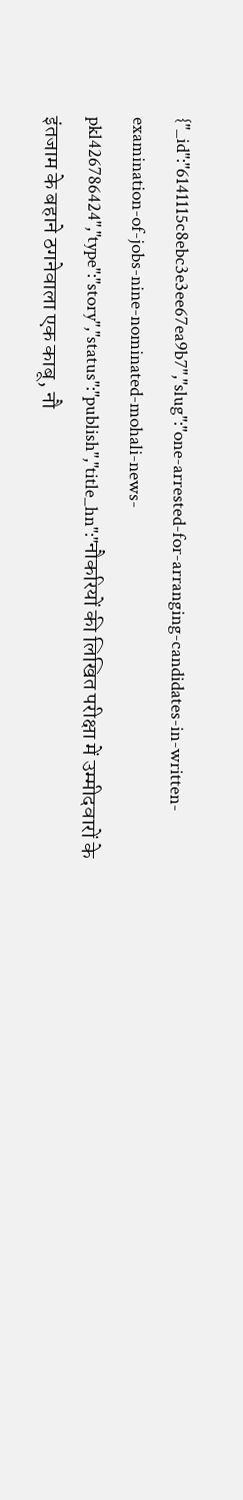{"_id":"6141115c8ebc3e3ee67ea9b7","slug":"one-arrested-for-arranging-candidates-in-written-examination-of-jobs-nine-nominated-mohali-news-pkl426786424","type":"story","status":"publish","title_hn":"नौकरियों की लिखित परीक्षा में उम्मीदवारों के इंतजाम के बहाने ठगनेवाला एक काबू, नौ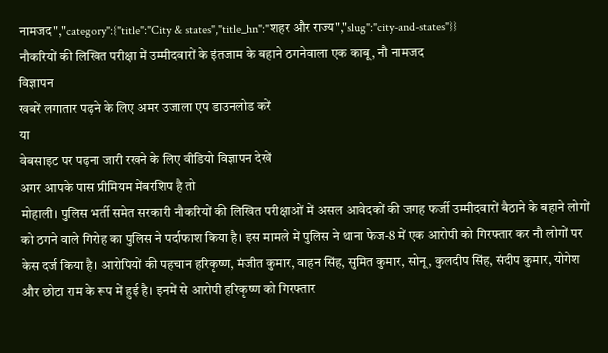नामजद","category":{"title":"City & states","title_hn":"शहर और राज्य","slug":"city-and-states"}}
नौकरियों की लिखित परीक्षा में उम्मीदवारों के इंतजाम के बहाने ठगनेवाला एक काबू, नौ नामजद
विज्ञापन
खबरें लगातार पढ़ने के लिए अमर उजाला एप डाउनलोड करें
या
वेबसाइट पर पढ़ना जारी रखने के लिए वीडियो विज्ञापन देखें
अगर आपके पास प्रीमियम मेंबरशिप है तो
मोहाली। पुलिस भर्ती समेत सरकारी नौकरियों की लिखित परीक्षाओं में असल आवेदकों की जगह फर्जी उम्मीदवारों बैठाने के बहाने लोगों को ठगने वाले गिरोह का पुलिस ने पर्दाफाश किया है। इस मामले में पुलिस ने थाना फेज-8 में एक आरोपी को गिरफ्तार कर नौ लोगों पर केस दर्ज किया है। आरोपियों की पहचान हरिकृष्ण, मंजीत कुमार, वाहन सिंह, सुमित कुमार, सोनू, कुलदीप सिंह, संदीप कुमार, योगेश और छोटा राम के रूप में हुई है। इनमें से आरोपी हरिकृष्ण को गिरफ्तार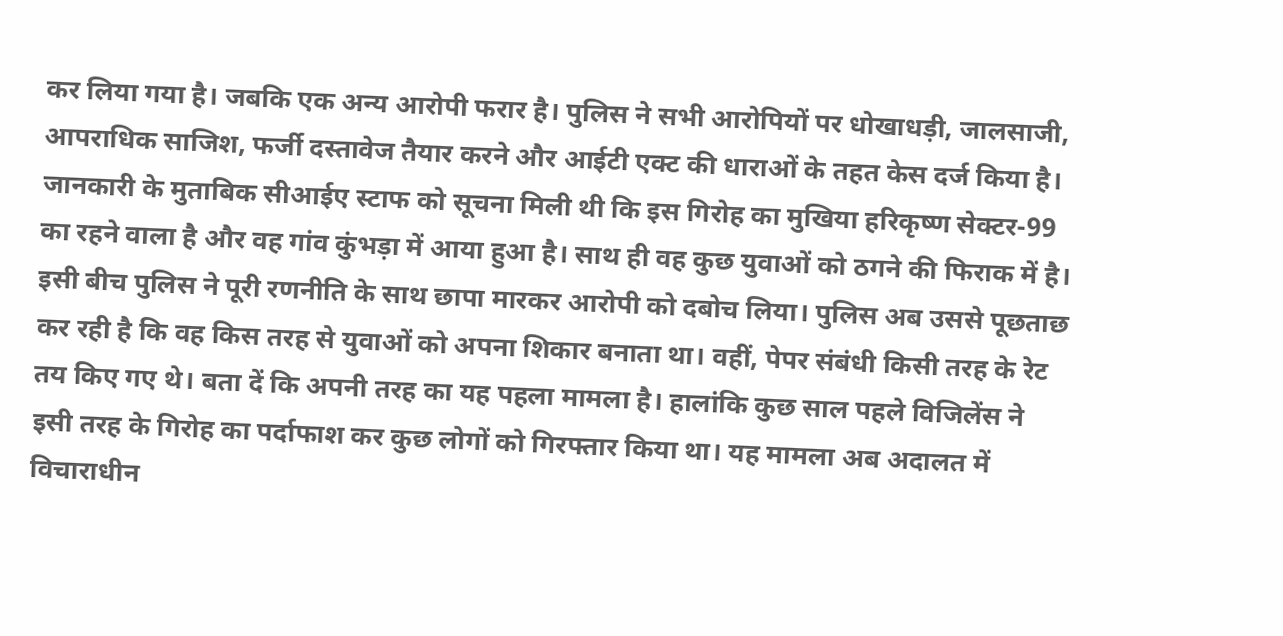कर लिया गया है। जबकि एक अन्य आरोपी फरार है। पुलिस ने सभी आरोपियों पर धोखाधड़ी, जालसाजी, आपराधिक साजिश, फर्जी दस्तावेज तैयार करने और आईटी एक्ट की धाराओं के तहत केस दर्ज किया है।
जानकारी के मुताबिक सीआईए स्टाफ को सूचना मिली थी कि इस गिरोह का मुखिया हरिकृष्ण सेक्टर-99 का रहने वाला है और वह गांव कुंभड़ा में आया हुआ है। साथ ही वह कुछ युवाओं को ठगने की फिराक में है। इसी बीच पुलिस ने पूरी रणनीति के साथ छापा मारकर आरोपी को दबोच लिया। पुलिस अब उससे पूछताछ कर रही है कि वह किस तरह से युवाओं को अपना शिकार बनाता था। वहीं, पेपर संबंधी किसी तरह के रेट तय किए गए थे। बता दें कि अपनी तरह का यह पहला मामला है। हालांकि कुछ साल पहले विजिलेंस ने इसी तरह के गिरोह का पर्दाफाश कर कुछ लोगों को गिरफ्तार किया था। यह मामला अब अदालत में विचाराधीन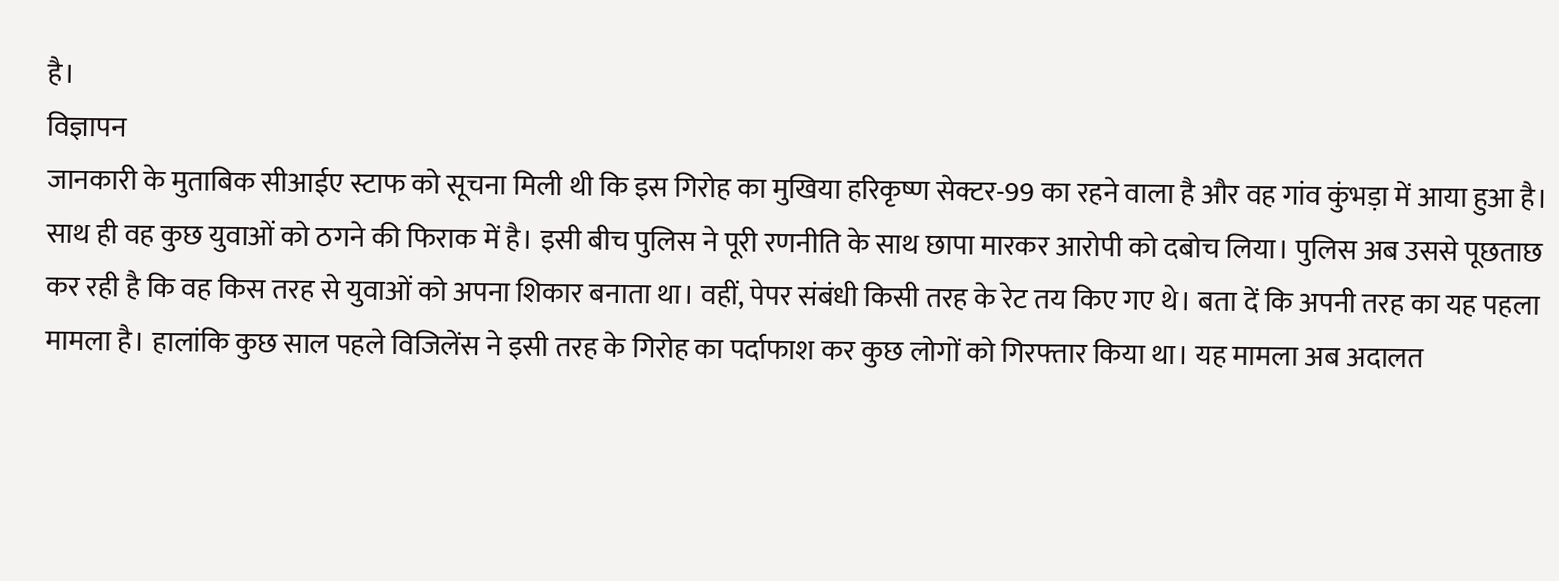है।
विज्ञापन
जानकारी के मुताबिक सीआईए स्टाफ को सूचना मिली थी कि इस गिरोह का मुखिया हरिकृष्ण सेक्टर-99 का रहने वाला है और वह गांव कुंभड़ा में आया हुआ है। साथ ही वह कुछ युवाओं को ठगने की फिराक में है। इसी बीच पुलिस ने पूरी रणनीति के साथ छापा मारकर आरोपी को दबोच लिया। पुलिस अब उससे पूछताछ कर रही है कि वह किस तरह से युवाओं को अपना शिकार बनाता था। वहीं, पेपर संबंधी किसी तरह के रेट तय किए गए थे। बता दें कि अपनी तरह का यह पहला मामला है। हालांकि कुछ साल पहले विजिलेंस ने इसी तरह के गिरोह का पर्दाफाश कर कुछ लोगों को गिरफ्तार किया था। यह मामला अब अदालत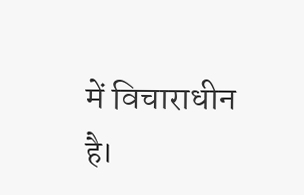में विचाराधीन है।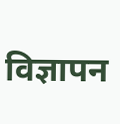विज्ञापन